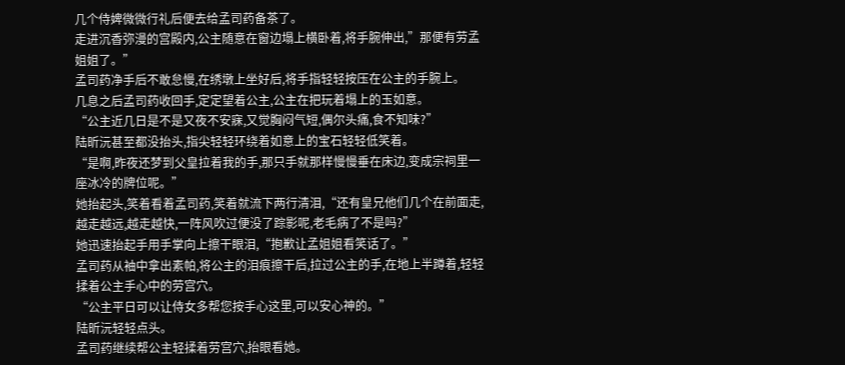几个侍婢微微行礼后便去给孟司药备茶了。
走进沉香弥漫的宫殿内,公主随意在窗边塌上横卧着,将手腕伸出,”那便有劳孟姐姐了。”
孟司药净手后不敢怠慢,在绣墩上坐好后,将手指轻轻按压在公主的手腕上。
几息之后孟司药收回手,定定望着公主,公主在把玩着塌上的玉如意。
“公主近几日是不是又夜不安寐,又觉胸闷气短,偶尔头痛,食不知味?”
陆昕沅甚至都没抬头,指尖轻轻环绕着如意上的宝石轻轻低笑着。
“是啊,昨夜还梦到父皇拉着我的手,那只手就那样慢慢垂在床边,变成宗祠里一座冰冷的牌位呢。”
她抬起头,笑着看着孟司药,笑着就流下两行清泪,“还有皇兄他们几个在前面走,越走越远,越走越快,一阵风吹过便没了踪影呢,老毛病了不是吗?”
她迅速抬起手用手掌向上擦干眼泪,“抱歉让孟姐姐看笑话了。”
孟司药从袖中拿出素帕,将公主的泪痕擦干后,拉过公主的手,在地上半蹲着,轻轻揉着公主手心中的劳宫穴。
“公主平日可以让侍女多帮您按手心这里,可以安心神的。”
陆昕沅轻轻点头。
孟司药继续帮公主轻揉着劳宫穴,抬眼看她。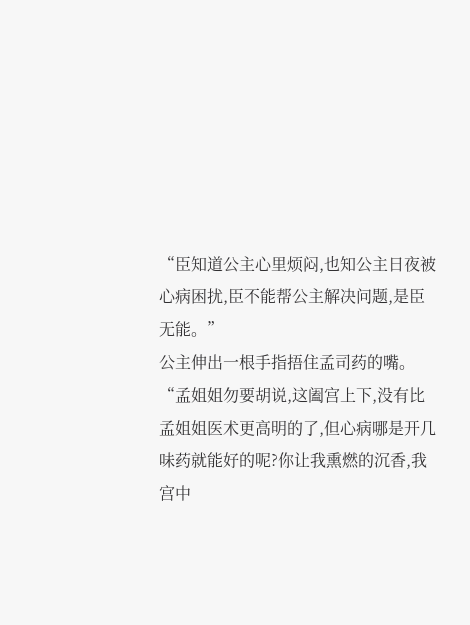“臣知道公主心里烦闷,也知公主日夜被心病困扰,臣不能帮公主解决问题,是臣无能。”
公主伸出一根手指捂住孟司药的嘴。
“孟姐姐勿要胡说,这阖宫上下,没有比孟姐姐医术更高明的了,但心病哪是开几味药就能好的呢?你让我熏燃的沉香,我宫中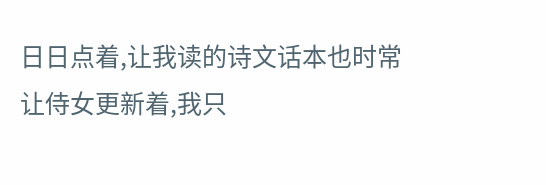日日点着,让我读的诗文话本也时常让侍女更新着,我只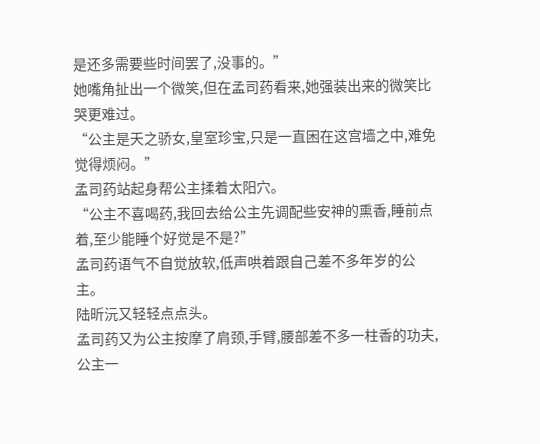是还多需要些时间罢了,没事的。”
她嘴角扯出一个微笑,但在孟司药看来,她强装出来的微笑比哭更难过。
“公主是天之骄女,皇室珍宝,只是一直困在这宫墙之中,难免觉得烦闷。”
孟司药站起身帮公主揉着太阳穴。
“公主不喜喝药,我回去给公主先调配些安神的熏香,睡前点着,至少能睡个好觉是不是?”
孟司药语气不自觉放软,低声哄着跟自己差不多年岁的公主。
陆昕沅又轻轻点点头。
孟司药又为公主按摩了肩颈,手臂,腰部差不多一柱香的功夫,公主一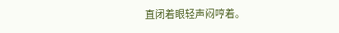直闭着眼轻声闷哼着。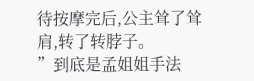待按摩完后,公主耸了耸肩,转了转脖子。
”到底是孟姐姐手法